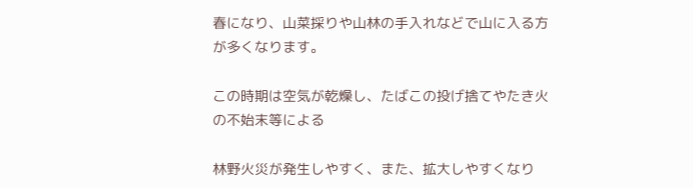春になり、山菜採りや山林の手入れなどで山に入る方が多くなります。

この時期は空気が乾燥し、たばこの投げ捨てやたき火の不始末等による

林野火災が発生しやすく、また、拡大しやすくなり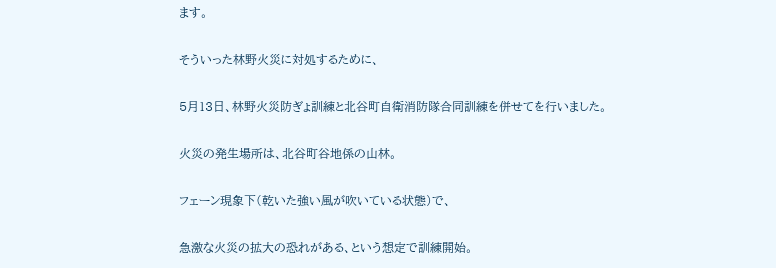ます。

そういった林野火災に対処するために、

5月13日、林野火災防ぎょ訓練と北谷町自衛消防隊合同訓練を併せてを行いました。

火災の発生場所は、北谷町谷地係の山林。

フェーン現象下(乾いた強い風が吹いている状態)で、

急激な火災の拡大の恐れがある、という想定で訓練開始。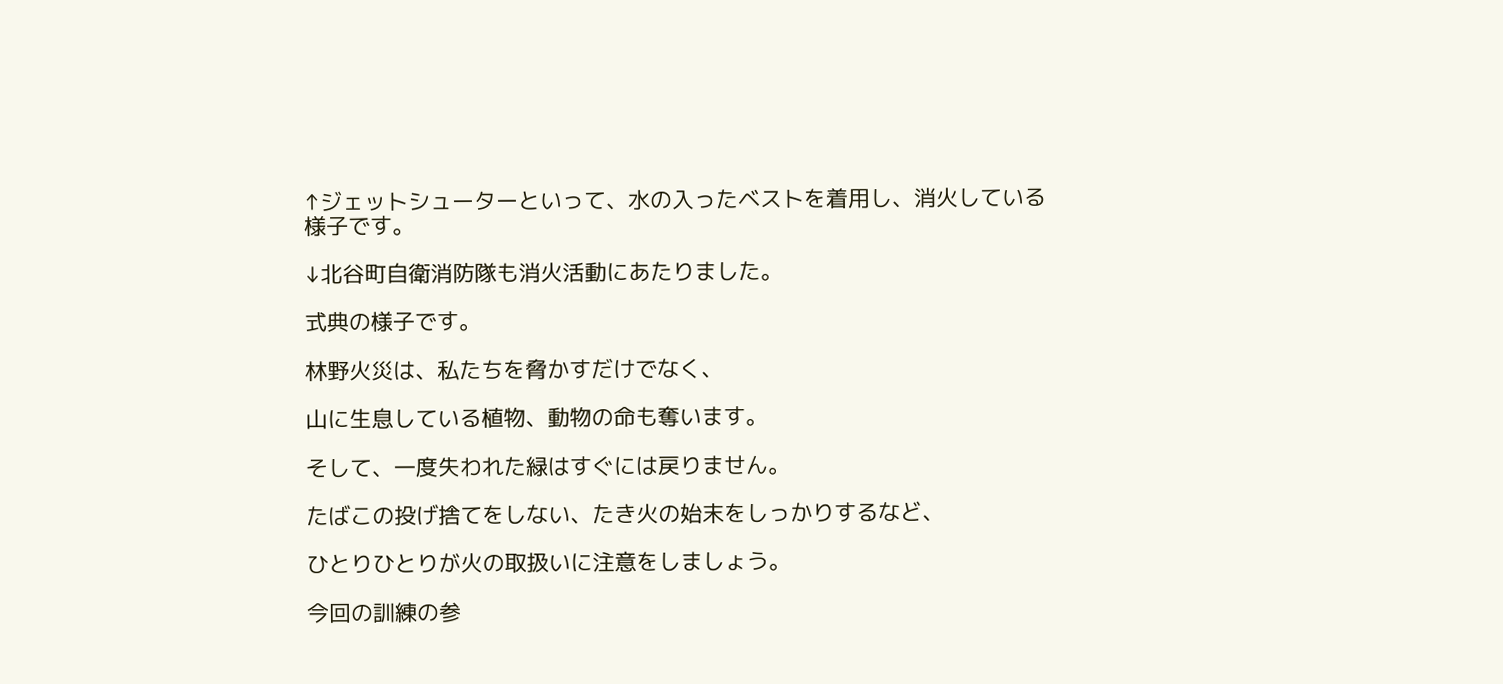↑ジェットシューターといって、水の入ったベストを着用し、消火している様子です。

↓北谷町自衛消防隊も消火活動にあたりました。

式典の様子です。

林野火災は、私たちを脅かすだけでなく、

山に生息している植物、動物の命も奪います。

そして、一度失われた緑はすぐには戻りません。

たばこの投げ捨てをしない、たき火の始末をしっかりするなど、

ひとりひとりが火の取扱いに注意をしましょう。

今回の訓練の参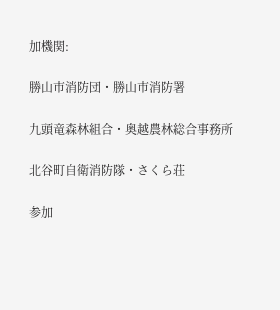加機関:

勝山市消防団・勝山市消防署

九頭竜森林組合・奥越農林総合事務所

北谷町自衛消防隊・さくら荘

参加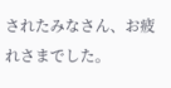されたみなさん、お疲れさまでした。